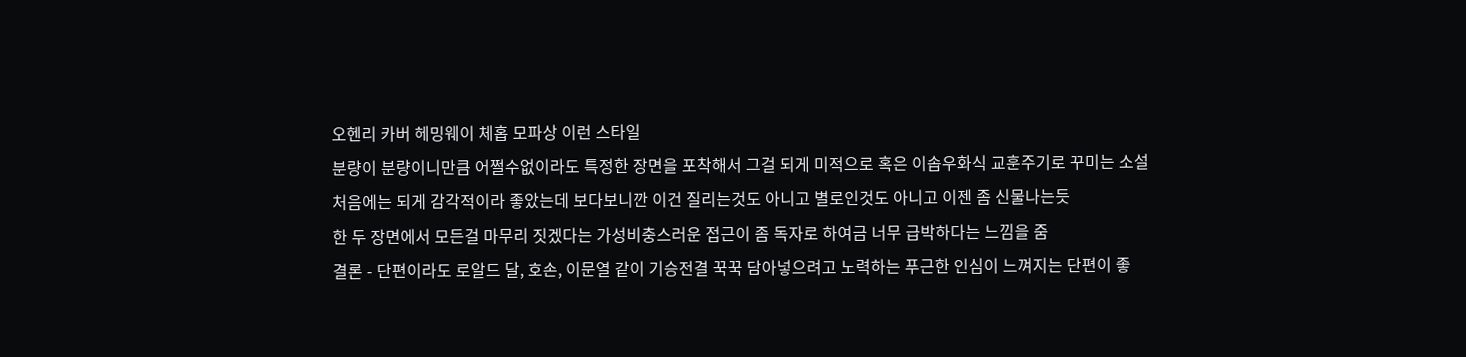오헨리 카버 헤밍웨이 체홉 모파상 이런 스타일
분량이 분량이니만큼 어쩔수없이라도 특정한 장면을 포착해서 그걸 되게 미적으로 혹은 이솝우화식 교훈주기로 꾸미는 소설
처음에는 되게 감각적이라 좋았는데 보다보니깐 이건 질리는것도 아니고 별로인것도 아니고 이젠 좀 신물나는듯
한 두 장면에서 모든걸 마무리 짓겠다는 가성비충스러운 접근이 좀 독자로 하여금 너무 급박하다는 느낌을 줌
결론 - 단편이라도 로알드 달, 호손, 이문열 같이 기승전결 꾹꾹 담아넣으려고 노력하는 푸근한 인심이 느껴지는 단편이 좋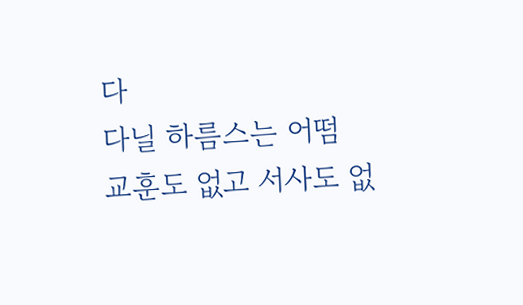다
다닐 하름스는 어떰
교훈도 없고 서사도 없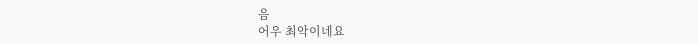음
어우 최악이네요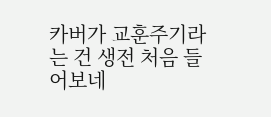카버가 교훈주기라는 건 생전 처음 들어보네